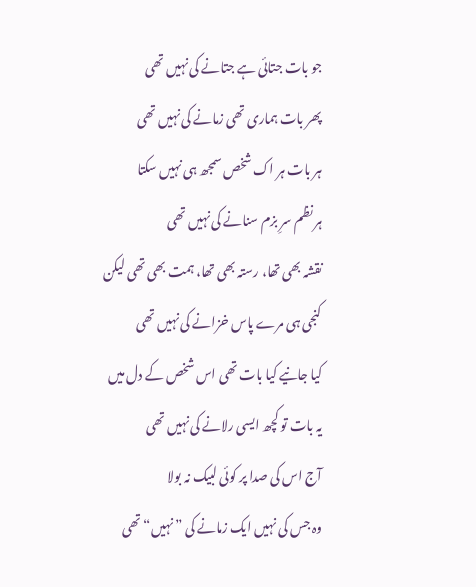جو بات جتائی ہے جتانے کی نہیں تھی
پھر بات ہماری تھی زمانے کی نہیں تھی
ہر بات ہر اک شخص سمجھ ہی نہیں سکتا
ہر نظم سرِ بزم سنانے کی نہیں تھی
نقشہ بھی تھا، رستہ بھی تھا، ہمت بھی تھی لیکن
کنجی ہی مرے پاس خزانے کی نہیں تھی
کیا جانیے کیا بات تھی اس شخص کے دل میں
یہ بات تو کچھ ایسی رلانے کی نہیں تھی
آج اس کی صدا پر کوئی لبیک نہ بولا
وہ جس کی نہیں ایک زمانے کی ”نہیں“ تھی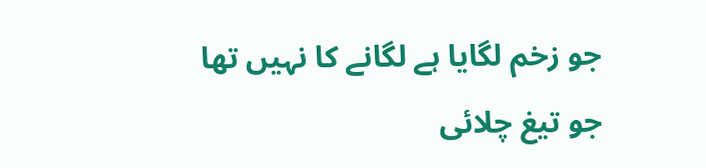جو زخم لگایا ہے لگانے کا نہیں تھا
جو تیغ چلائی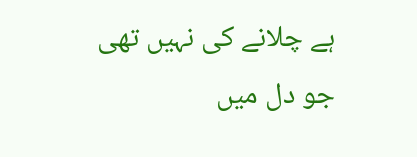ہے چلانے کی نہیں تھی
جو دل میں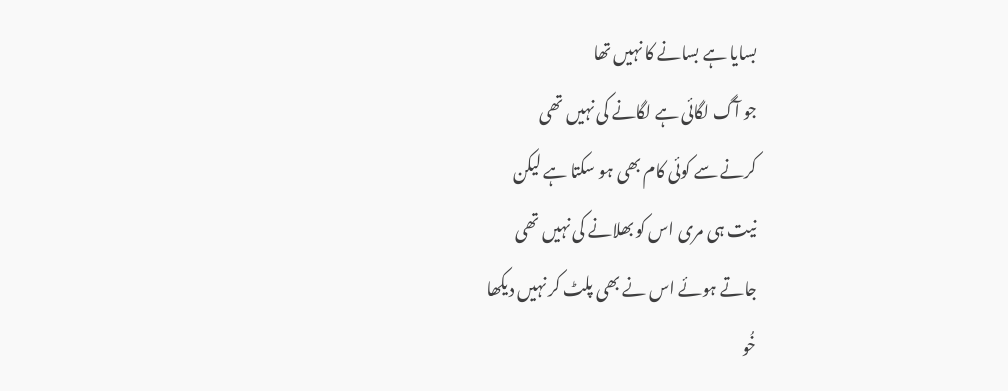بسایا ہے بسانے کا نہیں تھا
جو آگ لگائی ہے لگانے کی نہیں تھی
کرنے سے کوئی کام بھی ہو سکتا ہے لیکن
نیت ہی مری اس کو بھلانے کی نہیں تھی
جاتے ہوئے اس نے بھی پلٹ کر نہیں دیکھا
خُو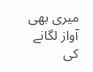میری بھی آواز لگانے کی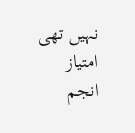نہیں تھی
امتیاز انجم